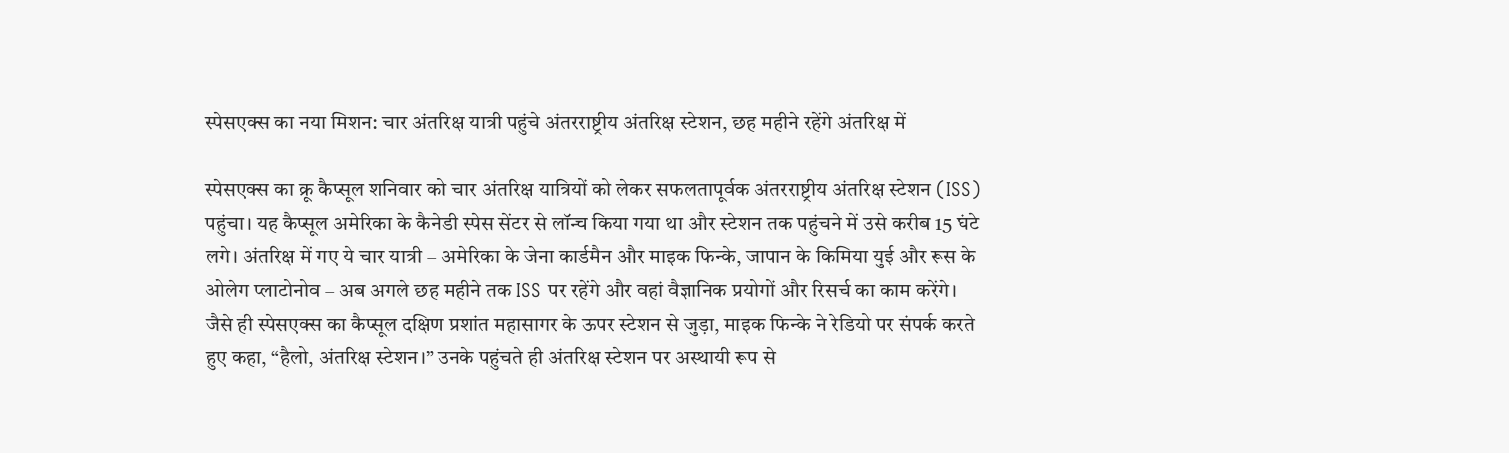स्पेसएक्स का नया मिशन: चार अंतरिक्ष यात्री पहुंचे अंतरराष्ट्रीय अंतरिक्ष स्टेशन, छह महीने रहेंगे अंतरिक्ष में

स्पेसएक्स का क्रू कैप्सूल शनिवार को चार अंतरिक्ष यात्रियों को लेकर सफलतापूर्वक अंतरराष्ट्रीय अंतरिक्ष स्टेशन (ISS) पहुंचा। यह कैप्सूल अमेरिका के कैनेडी स्पेस सेंटर से लॉन्च किया गया था और स्टेशन तक पहुंचने में उसे करीब 15 घंटे लगे। अंतरिक्ष में गए ये चार यात्री – अमेरिका के जेना कार्डमैन और माइक फिन्के, जापान के किमिया युई और रूस के ओलेग प्लाटोनोव – अब अगले छह महीने तक ISS पर रहेंगे और वहां वैज्ञानिक प्रयोगों और रिसर्च का काम करेंगे।
जैसे ही स्पेसएक्स का कैप्सूल दक्षिण प्रशांत महासागर के ऊपर स्टेशन से जुड़ा, माइक फिन्के ने रेडियो पर संपर्क करते हुए कहा, “हैलो, अंतरिक्ष स्टेशन।” उनके पहुंचते ही अंतरिक्ष स्टेशन पर अस्थायी रूप से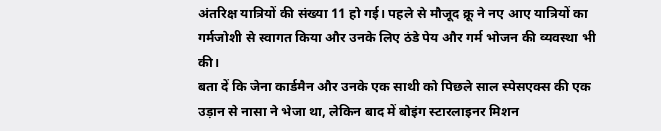अंतरिक्ष यात्रियों की संख्या 11 हो गई। पहले से मौजूद क्रू ने नए आए यात्रियों का गर्मजोशी से स्वागत किया और उनके लिए ठंडे पेय और गर्म भोजन की व्यवस्था भी की।
बता दें कि जेना कार्डमैन और उनके एक साथी को पिछले साल स्पेसएक्स की एक उड़ान से नासा ने भेजा था, लेकिन बाद में बोइंग स्टारलाइनर मिशन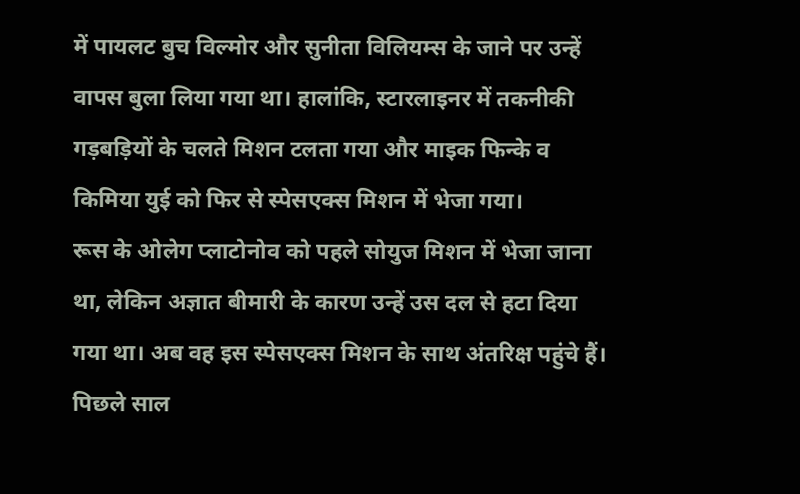में पायलट बुच विल्मोर और सुनीता विलियम्स के जाने पर उन्हें वापस बुला लिया गया था। हालांकि, स्टारलाइनर में तकनीकी गड़बड़ियों के चलते मिशन टलता गया और माइक फिन्के व किमिया युई को फिर से स्पेसएक्स मिशन में भेजा गया।
रूस के ओलेग प्लाटोनोव को पहले सोयुज मिशन में भेजा जाना था, लेकिन अज्ञात बीमारी के कारण उन्हें उस दल से हटा दिया गया था। अब वह इस स्पेसएक्स मिशन के साथ अंतरिक्ष पहुंचे हैं। पिछले साल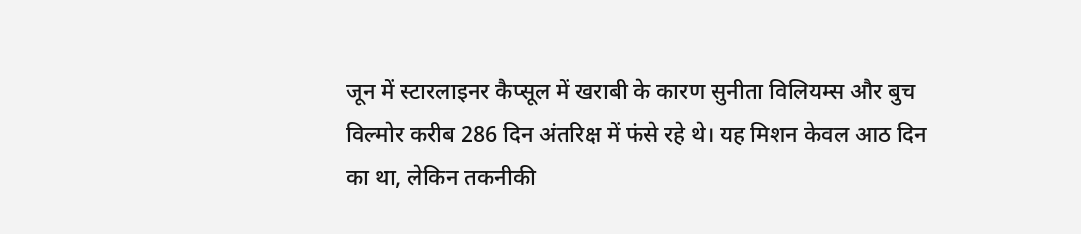जून में स्टारलाइनर कैप्सूल में खराबी के कारण सुनीता विलियम्स और बुच विल्मोर करीब 286 दिन अंतरिक्ष में फंसे रहे थे। यह मिशन केवल आठ दिन का था, लेकिन तकनीकी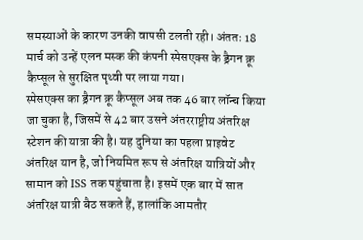समस्याओं के कारण उनकी वापसी टलती रही। अंततः 18 मार्च को उन्हें एलन मस्क की कंपनी स्पेसएक्स के ड्रैगन क्रू कैप्सूल से सुरक्षित पृथ्वी पर लाया गया।
स्पेसएक्स का ड्रैगन क्रू कैप्सूल अब तक 46 बार लॉन्च किया जा चुका है, जिसमें से 42 बार उसने अंतरराष्ट्रीय अंतरिक्ष स्टेशन की यात्रा की है। यह दुनिया का पहला प्राइवेट अंतरिक्ष यान है, जो नियमित रूप से अंतरिक्ष यात्रियों और सामान को ISS तक पहुंचाता है। इसमें एक बार में सात अंतरिक्ष यात्री बैठ सकते हैं, हालांकि आमतौर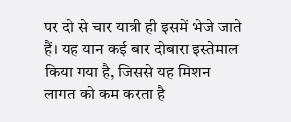पर दो से चार यात्री ही इसमें भेजे जाते हैं। यह यान कई बार दोबारा इस्तेमाल किया गया है, जिससे यह मिशन लागत को कम करता है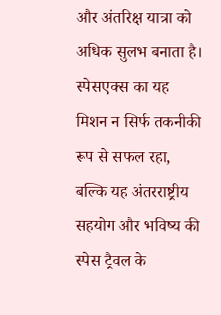और अंतरिक्ष यात्रा को अधिक सुलभ बनाता है।
स्पेसएक्स का यह मिशन न सिर्फ तकनीकी रूप से सफल रहा, बल्कि यह अंतरराष्ट्रीय सहयोग और भविष्य की स्पेस ट्रैवल के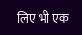लिए भी एक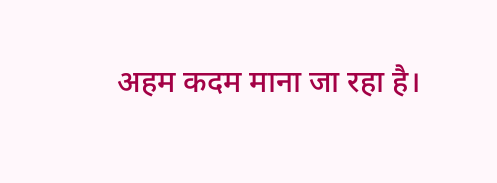अहम कदम माना जा रहा है।